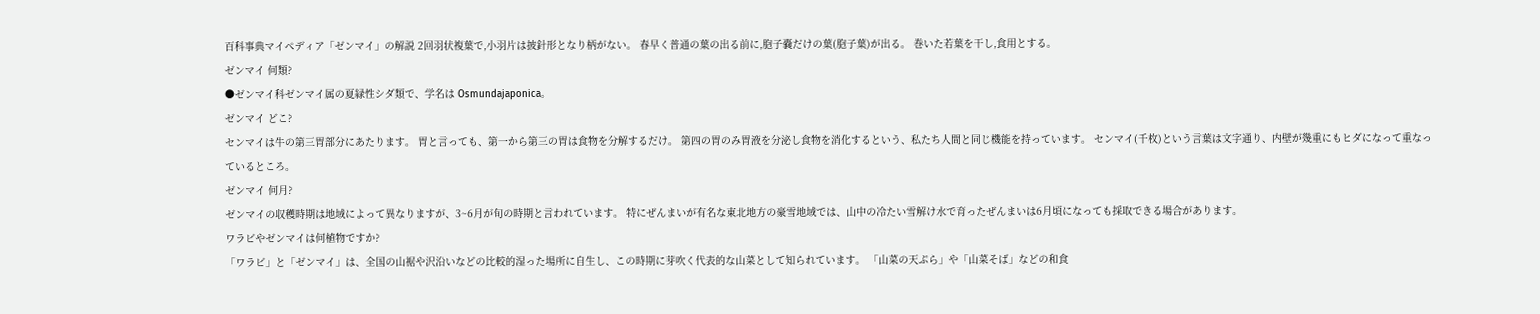百科事典マイペディア「ゼンマイ」の解説 2回羽状複葉で,小羽片は披針形となり柄がない。 春早く普通の葉の出る前に,胞子嚢だけの葉(胞子葉)が出る。 巻いた若葉を干し,食用とする。
ゼンマイ 何類?
●ゼンマイ科ゼンマイ属の夏緑性シダ類で、学名は Osmundajaponica。
ゼンマイ どこ?
センマイは牛の第三胃部分にあたります。 胃と言っても、第一から第三の胃は食物を分解するだけ。 第四の胃のみ胃液を分泌し食物を消化するという、私たち人間と同じ機能を持っています。 センマイ(千枚)という言葉は文字通り、内壁が幾重にもヒダになって重なっているところ。
ゼンマイ 何月?
ゼンマイの収穫時期は地域によって異なりますが、3~6月が旬の時期と言われています。 特にぜんまいが有名な東北地方の豪雪地域では、山中の冷たい雪解け水で育ったぜんまいは6月頃になっても採取できる場合があります。
ワラビやゼンマイは何植物ですか?
「ワラビ」と「ゼンマイ」は、全国の山裾や沢沿いなどの比較的湿った場所に自生し、この時期に芽吹く代表的な山菜として知られています。 「山菜の天ぷら」や「山菜そば」などの和食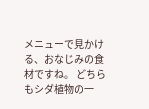メニューで見かける、おなじみの食材ですね。 どちらもシダ植物の一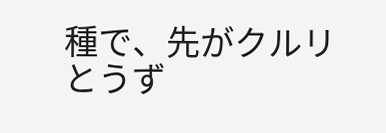種で、先がクルリとうず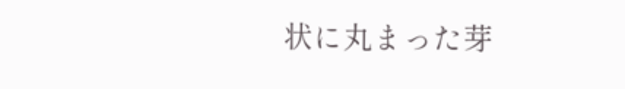状に丸まった芽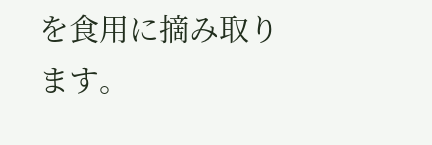を食用に摘み取ります。